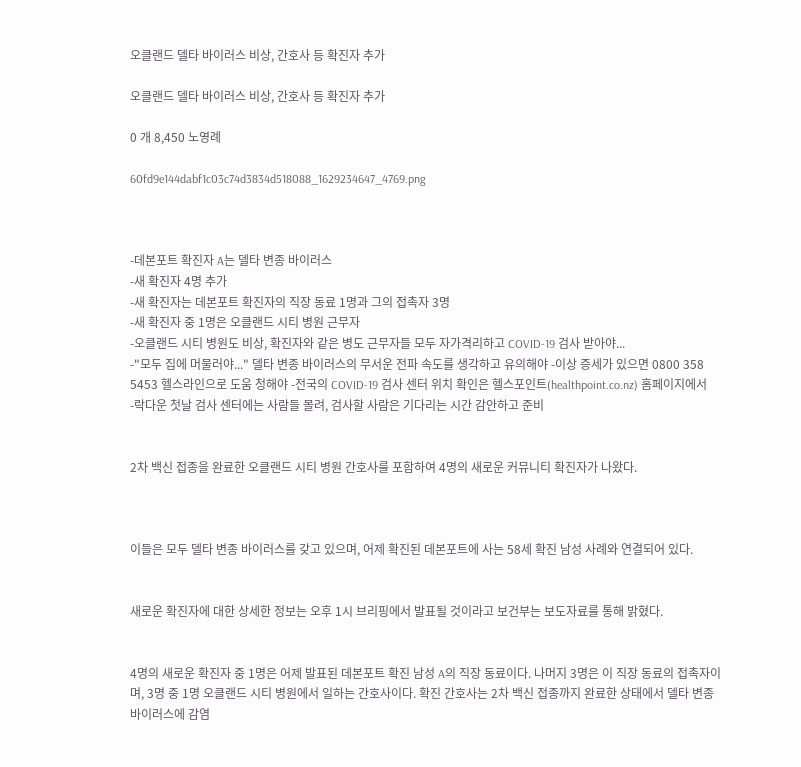오클랜드 델타 바이러스 비상, 간호사 등 확진자 추가

오클랜드 델타 바이러스 비상, 간호사 등 확진자 추가

0 개 8,450 노영례

60fd9e144dabf1c03c74d3834d518088_1629234647_4769.png



-데본포트 확진자 A는 델타 변종 바이러스
-새 확진자 4명 추가
-새 확진자는 데본포트 확진자의 직장 동료 1명과 그의 접촉자 3명
-새 확진자 중 1명은 오클랜드 시티 병원 근무자
-오클랜드 시티 병원도 비상, 확진자와 같은 병도 근무자들 모두 자가격리하고 COVID-19 검사 받아야...
-"모두 집에 머물러야..." 델타 변종 바이러스의 무서운 전파 속도를 생각하고 유의해야 -이상 증세가 있으면 0800 358 5453 헬스라인으로 도움 청해야 -전국의 COVID-19 검사 센터 위치 확인은 헬스포인트(healthpoint.co.nz) 홈페이지에서 -락다운 첫날 검사 센터에는 사람들 몰려, 검사할 사람은 기다리는 시간 감안하고 준비


2차 백신 접종을 완료한 오클랜드 시티 병원 간호사를 포함하여 4명의 새로운 커뮤니티 확진자가 나왔다.



이들은 모두 델타 변종 바이러스를 갖고 있으며, 어제 확진된 데본포트에 사는 58세 확진 남성 사례와 연결되어 있다.


새로운 확진자에 대한 상세한 정보는 오후 1시 브리핑에서 발표될 것이라고 보건부는 보도자료를 통해 밝혔다.


4명의 새로운 확진자 중 1명은 어제 발표된 데본포트 확진 남성 A의 직장 동료이다. 나머지 3명은 이 직장 동료의 접촉자이며, 3명 중 1명 오클랜드 시티 병원에서 일하는 간호사이다. 확진 간호사는 2차 백신 접종까지 완료한 상태에서 델타 변종 바이러스에 감염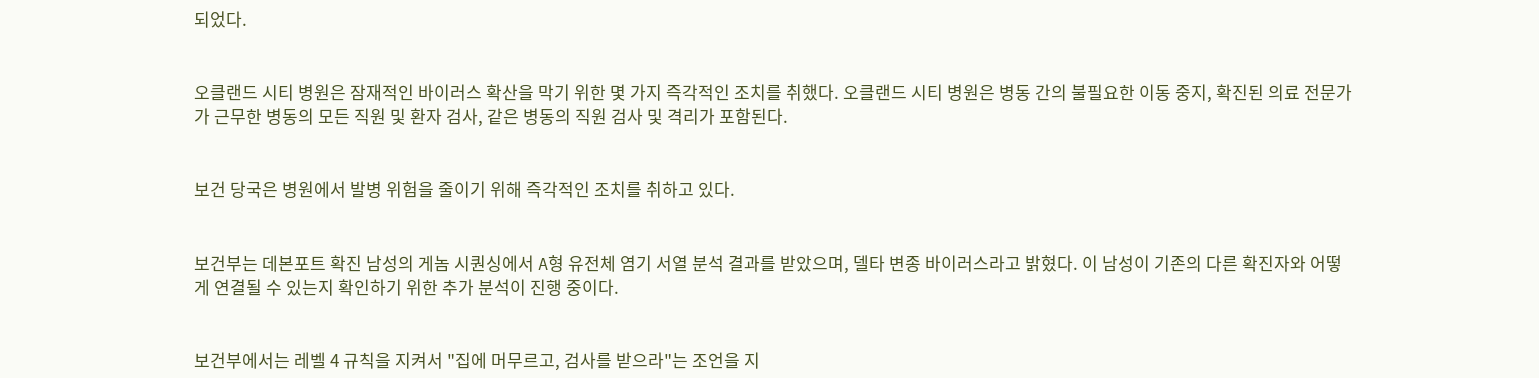되었다.


오클랜드 시티 병원은 잠재적인 바이러스 확산을 막기 위한 몇 가지 즉각적인 조치를 취했다. 오클랜드 시티 병원은 병동 간의 불필요한 이동 중지, 확진된 의료 전문가가 근무한 병동의 모든 직원 및 환자 검사, 같은 병동의 직원 검사 및 격리가 포함된다.


보건 당국은 병원에서 발병 위험을 줄이기 위해 즉각적인 조치를 취하고 있다.


보건부는 데본포트 확진 남성의 게놈 시퀀싱에서 A형 유전체 염기 서열 분석 결과를 받았으며, 델타 변종 바이러스라고 밝혔다. 이 남성이 기존의 다른 확진자와 어떻게 연결될 수 있는지 확인하기 위한 추가 분석이 진행 중이다.


보건부에서는 레벨 4 규칙을 지켜서 "집에 머무르고, 검사를 받으라"는 조언을 지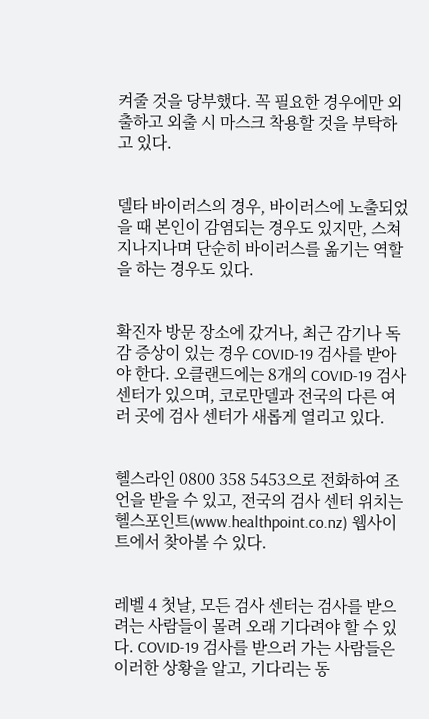켜줄 것을 당부했다. 꼭 필요한 경우에만 외출하고 외출 시 마스크 착용할 것을 부탁하고 있다.


델타 바이러스의 경우, 바이러스에 노출되었을 때 본인이 감염되는 경우도 있지만, 스쳐 지나지나며 단순히 바이러스를 옮기는 역할을 하는 경우도 있다.


확진자 방문 장소에 갔거나, 최근 감기나 독감 증상이 있는 경우 COVID-19 검사를 받아야 한다. 오클랜드에는 8개의 COVID-19 검사 센터가 있으며, 코로만델과 전국의 다른 여러 곳에 검사 센터가 새롭게 열리고 있다.


헬스라인 0800 358 5453으로 전화하여 조언을 받을 수 있고, 전국의 검사 센터 위치는 헬스포인트(www.healthpoint.co.nz) 웹사이트에서 찾아볼 수 있다.


레벨 4 첫날, 모든 검사 센터는 검사를 받으려는 사람들이 몰려 오래 기다려야 할 수 있다. COVID-19 검사를 받으러 가는 사람들은 이러한 상황을 알고, 기다리는 동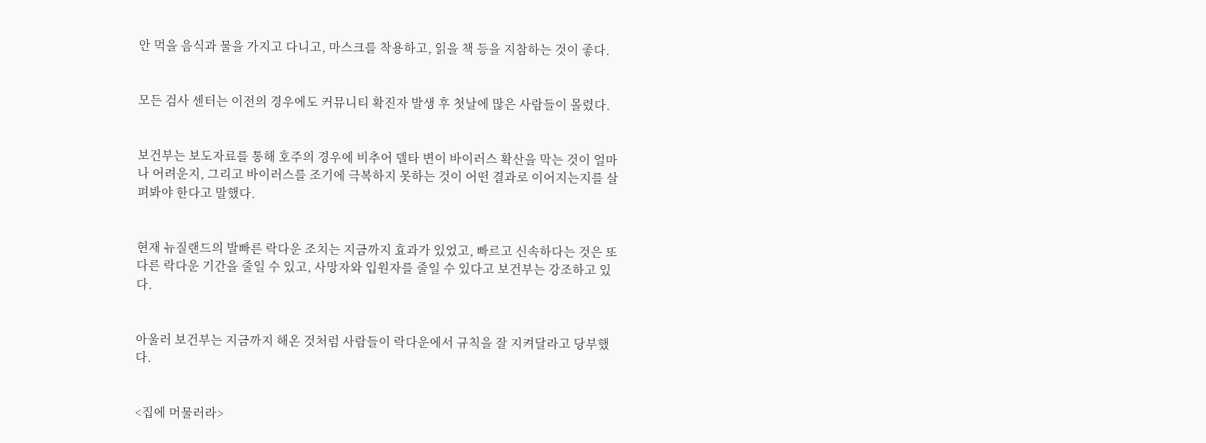안 먹을 음식과 물을 가지고 다니고, 마스크를 착용하고, 읽을 책 등을 지참하는 것이 좋다.


모든 검사 센터는 이전의 경우에도 커뮤니티 확진자 발생 후 첫날에 많은 사람들이 몰렸다.


보건부는 보도자료를 통해 호주의 경우에 비추어 델타 변이 바이러스 확산을 막는 것이 얼마나 어려운지, 그리고 바이러스를 조기에 극복하지 못하는 것이 어떤 결과로 이어지는지를 살펴봐야 한다고 말했다.


현재 뉴질랜드의 발빠른 락다운 조치는 지금까지 효과가 있었고, 빠르고 신속하다는 것은 또다른 락다운 기간을 줄일 수 있고, 사망자와 입원자를 줄일 수 있다고 보건부는 강조하고 있다.


아울러 보건부는 지금까지 해온 것처럼 사람들이 락다운에서 규칙을 잘 지켜달라고 당부했다.


<집에 머물러라>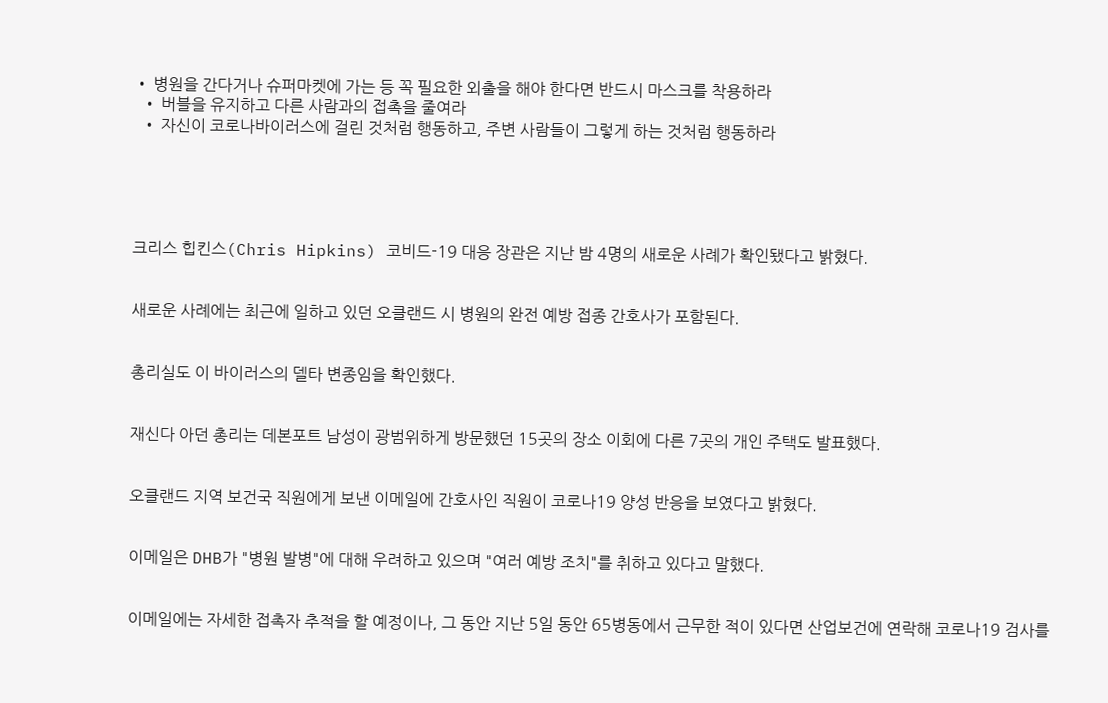• 병원을 간다거나 슈퍼마켓에 가는 등 꼭 필요한 외출을 해야 한다면 반드시 마스크를 착용하라
  • 버블을 유지하고 다른 사람과의 접촉을 줄여라
  • 자신이 코로나바이러스에 걸린 것처럼 행동하고, 주변 사람들이 그렇게 하는 것처럼 행동하라





크리스 힙킨스(Chris Hipkins) 코비드-19 대응 장관은 지난 밤 4명의 새로운 사례가 확인됐다고 밝혔다.


새로운 사례에는 최근에 일하고 있던 오클랜드 시 병원의 완전 예방 접종 간호사가 포함된다.


총리실도 이 바이러스의 델타 변종임을 확인했다.


재신다 아던 총리는 데본포트 남성이 광범위하게 방문했던 15곳의 장소 이회에 다른 7곳의 개인 주택도 발표했다.


오클랜드 지역 보건국 직원에게 보낸 이메일에 간호사인 직원이 코로나19 양성 반응을 보였다고 밝혔다.


이메일은 DHB가 "병원 발병"에 대해 우려하고 있으며 "여러 예방 조치"를 취하고 있다고 말했다.


이메일에는 자세한 접촉자 추적을 할 예정이나, 그 동안 지난 5일 동안 65병동에서 근무한 적이 있다면 산업보건에 연락해 코로나19 검사를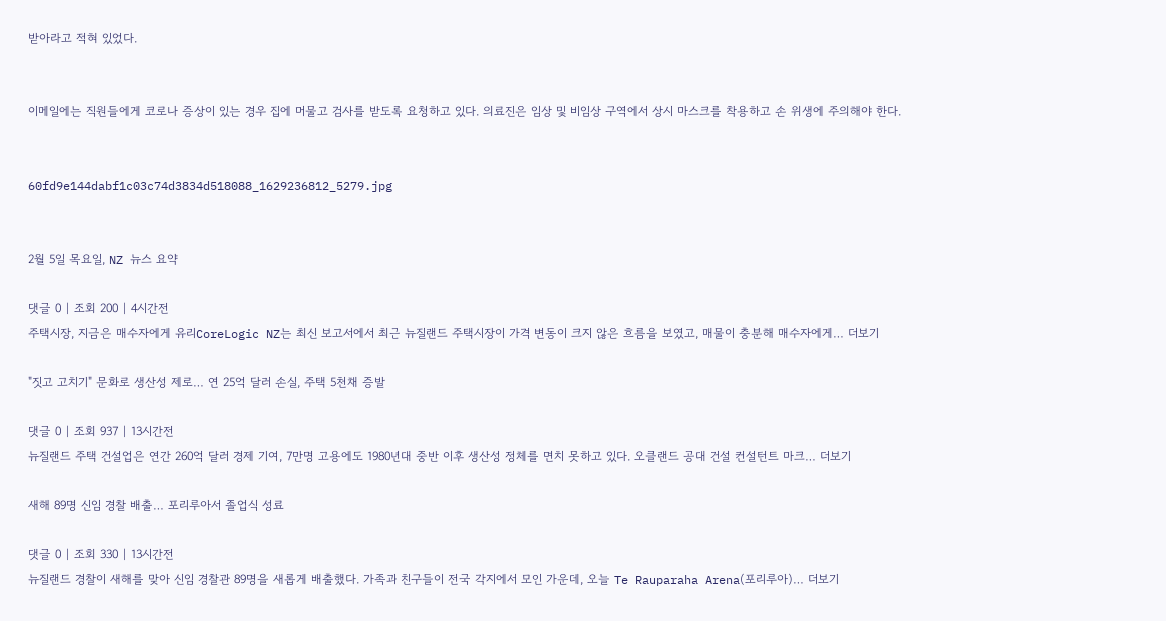받아라고 적혀 있었다.


이메일에는 직원들에게 코로나 증상이 있는 경우 집에 머물고 검사를 받도록 요청하고 있다. 의료진은 임상 및 비임상 구역에서 상시 마스크를 착용하고 손 위생에 주의해야 한다.


60fd9e144dabf1c03c74d3834d518088_1629236812_5279.jpg


2월 5일 목요일, NZ 뉴스 요약

댓글 0 | 조회 200 | 4시간전
주택시장, 지금은 매수자에게 유리CoreLogic NZ는 최신 보고서에서 최근 뉴질랜드 주택시장이 가격 변동이 크지 않은 흐름을 보였고, 매물이 충분해 매수자에게… 더보기

"짓고 고치기" 문화로 생산성 제로… 연 25억 달러 손실, 주택 5천채 증발

댓글 0 | 조회 937 | 13시간전
뉴질랜드 주택 건설업은 연간 260억 달러 경제 기여, 7만명 고용에도 1980년대 중반 이후 생산성 정체를 면치 못하고 있다. 오클랜드 공대 건설 컨설턴트 마크… 더보기

새해 89명 신임 경찰 배출… 포리루아서 졸업식 성료

댓글 0 | 조회 330 | 13시간전
뉴질랜드 경찰이 새해를 맞아 신임 경찰관 89명을 새롭게 배출했다. 가족과 친구들이 전국 각지에서 모인 가운데, 오늘 Te Rauparaha Arena(포리루아)… 더보기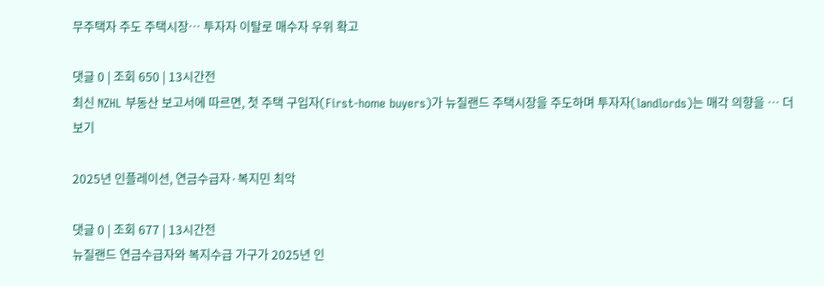무주택자 주도 주택시장… 투자자 이탈로 매수자 우위 확고

댓글 0 | 조회 650 | 13시간전
최신 NZHL 부동산 보고서에 따르면, 첫 주택 구입자(First-home buyers)가 뉴질랜드 주택시장을 주도하며 투자자(landlords)는 매각 의향을 … 더보기

2025년 인플레이션, 연금수급자·복지민 최악

댓글 0 | 조회 677 | 13시간전
뉴질랜드 연금수급자와 복지수급 가구가 2025년 인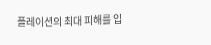플레이션의 최대 피해를 입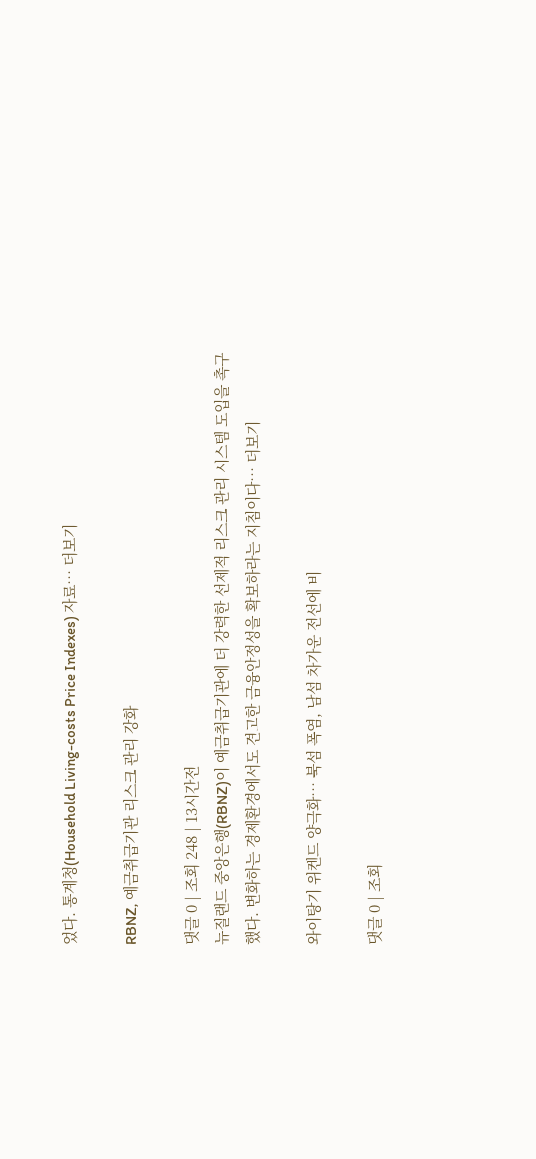었다. 통계청(Household Living-costs Price Indexes) 자료… 더보기

RBNZ, 예금취급기관 리스크 관리 강화

댓글 0 | 조회 248 | 13시간전
뉴질랜드 중앙은행(RBNZ)이 예금취급기관에 더 강력한 선제적 리스크 관리 시스템 도입을 촉구했다. 변화하는 경제환경에서도 견고한 금융안정성을 확보하라는 지침이다… 더보기

와이탕기 위켄드 양극화… 북섬 폭염, 남섬 차가운 전선에 비

댓글 0 | 조회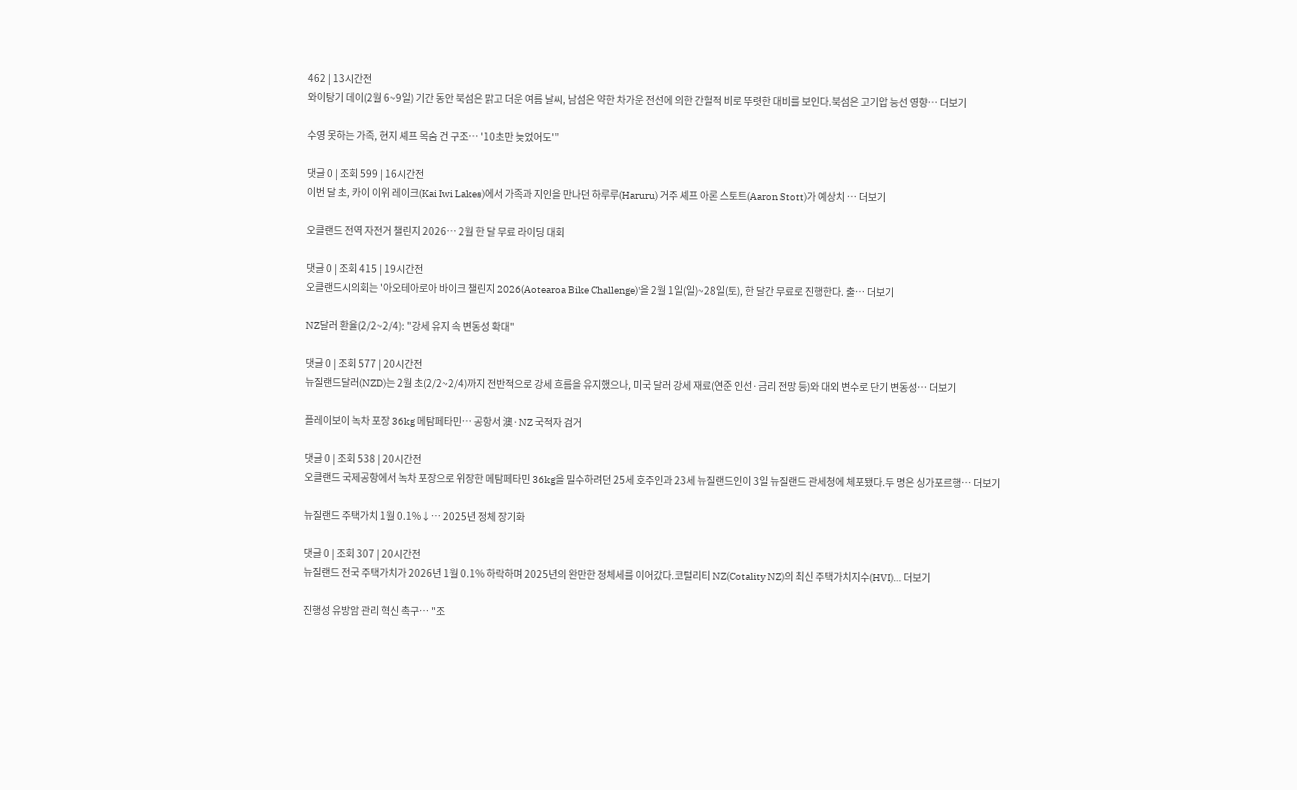462 | 13시간전
와이탕기 데이(2월 6~9일) 기간 동안 북섬은 맑고 더운 여름 날씨, 남섬은 약한 차가운 전선에 의한 간헐적 비로 뚜렷한 대비를 보인다.북섬은 고기압 능선 영향… 더보기

수영 못하는 가족, 현지 셰프 목숨 건 구조… '10초만 늦었어도'”

댓글 0 | 조회 599 | 16시간전
이번 달 초, 카이 이위 레이크(Kai Iwi Lakes)에서 가족과 지인을 만나던 하루루(Haruru) 거주 셰프 아론 스토트(Aaron Stott)가 예상치 … 더보기

오클랜드 전역 자전거 챌린지 2026… 2월 한 달 무료 라이딩 대회

댓글 0 | 조회 415 | 19시간전
오클랜드시의회는 '아오테아로아 바이크 챌린지 2026(Aotearoa Bike Challenge)'을 2월 1일(일)~28일(토), 한 달간 무료로 진행한다. 출… 더보기

NZ달러 환율(2/2~2/4): "강세 유지 속 변동성 확대"

댓글 0 | 조회 577 | 20시간전
뉴질랜드달러(NZD)는 2월 초(2/2~2/4)까지 전반적으로 강세 흐름을 유지했으나, 미국 달러 강세 재료(연준 인선·금리 전망 등)와 대외 변수로 단기 변동성… 더보기

플레이보이 녹차 포장 36kg 메탐페타민… 공항서 澳·NZ 국적자 검거

댓글 0 | 조회 538 | 20시간전
오클랜드 국제공항에서 녹차 포장으로 위장한 메탐페타민 36kg을 밀수하려던 25세 호주인과 23세 뉴질랜드인이 3일 뉴질랜드 관세청에 체포됐다.두 명은 싱가포르행… 더보기

뉴질랜드 주택가치 1월 0.1%↓… 2025년 정체 장기화

댓글 0 | 조회 307 | 20시간전
뉴질랜드 전국 주택가치가 2026년 1월 0.1% 하락하며 2025년의 완만한 정체세를 이어갔다.코털리티 NZ(Cotality NZ)의 최신 주택가치지수(HVI)… 더보기

진행성 유방암 관리 혁신 촉구… "조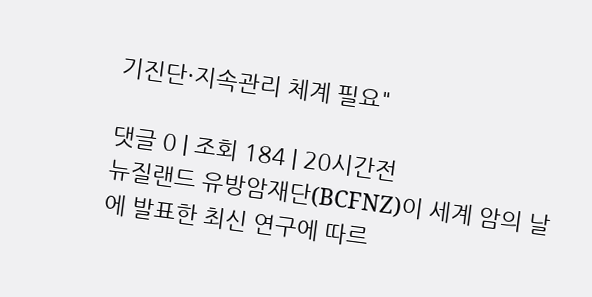기진단·지속관리 체계 필요"

댓글 0 | 조회 184 | 20시간전
뉴질랜드 유방암재단(BCFNZ)이 세계 암의 날에 발표한 최신 연구에 따르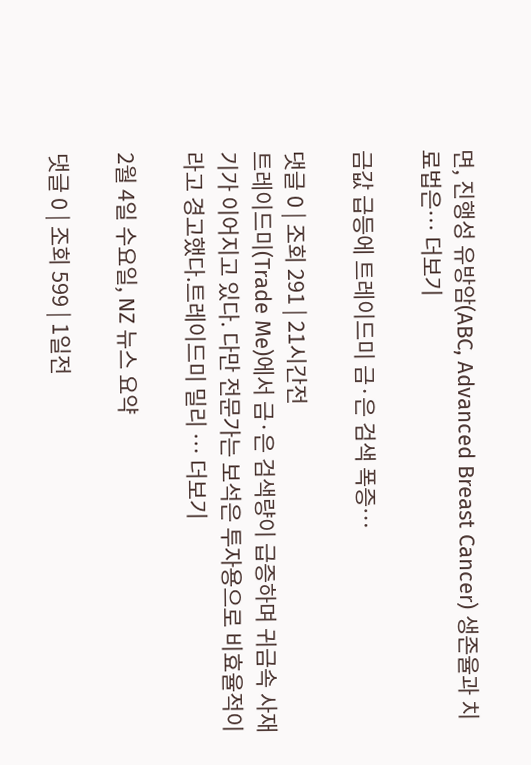면, 진행성 유방암(ABC, Advanced Breast Cancer) 생존율과 치료법은… 더보기

금값 급등에 트레이드미 금·은 검색 폭증…

댓글 0 | 조회 291 | 21시간전
트레이드미(Trade Me)에서 금·은 검색량이 급증하며 귀금속 사재기가 이어지고 있다. 다만 전문가는 보석은 투자용으로 비효율적이라고 경고했다.트레이드미 밀리 … 더보기

2월 4일 수요일, NZ 뉴스 요약

댓글 0 | 조회 599 | 1일전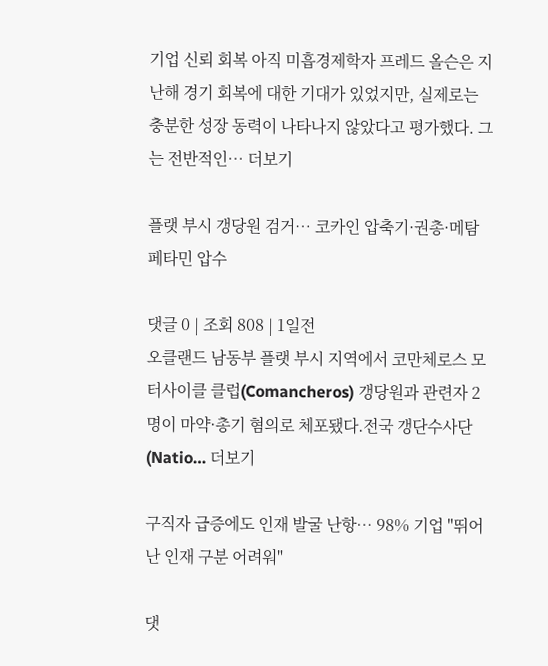기업 신뢰 회복 아직 미흡경제학자 프레드 올슨은 지난해 경기 회복에 대한 기대가 있었지만, 실제로는 충분한 성장 동력이 나타나지 않았다고 평가했다. 그는 전반적인… 더보기

플랫 부시 갱당원 검거… 코카인 압축기·권총·메탐페타민 압수

댓글 0 | 조회 808 | 1일전
오클랜드 남동부 플랫 부시 지역에서 코만체로스 모터사이클 클럽(Comancheros) 갱당원과 관련자 2명이 마약·총기 혐의로 체포됐다.전국 갱단수사단(Natio… 더보기

구직자 급증에도 인재 발굴 난항… 98% 기업 "뛰어난 인재 구분 어려워"

댓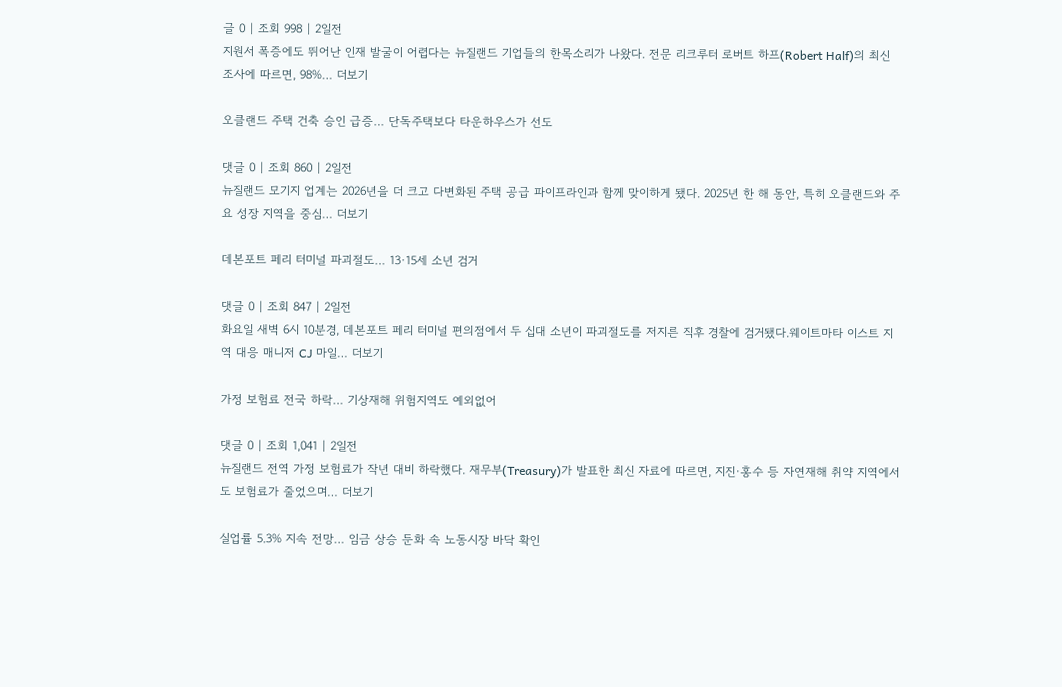글 0 | 조회 998 | 2일전
지원서 폭증에도 뛰어난 인재 발굴이 어렵다는 뉴질랜드 기업들의 한목소리가 나왔다. 전문 리크루터 로버트 하프(Robert Half)의 최신 조사에 따르면, 98%… 더보기

오클랜드 주택 건축 승인 급증… 단독주택보다 타운하우스가 선도

댓글 0 | 조회 860 | 2일전
뉴질랜드 모기지 업계는 2026년을 더 크고 다변화된 주택 공급 파이프라인과 함께 맞이하게 됐다. 2025년 한 해 동안, 특히 오클랜드와 주요 성장 지역을 중심… 더보기

데본포트 페리 터미널 파괴절도… 13·15세 소년 검거

댓글 0 | 조회 847 | 2일전
화요일 새벽 6시 10분경, 데본포트 페리 터미널 편의점에서 두 십대 소년이 파괴절도를 저지른 직후 경찰에 검거됐다.웨이트마타 이스트 지역 대응 매니저 CJ 마일… 더보기

가정 보험료 전국 하락… 기상재해 위험지역도 예외없어

댓글 0 | 조회 1,041 | 2일전
뉴질랜드 전역 가정 보험료가 작년 대비 하락했다. 재무부(Treasury)가 발표한 최신 자료에 따르면, 지진·홍수 등 자연재해 취약 지역에서도 보험료가 줄었으며… 더보기

실업률 5.3% 지속 전망… 임금 상승 둔화 속 노동시장 바닥 확인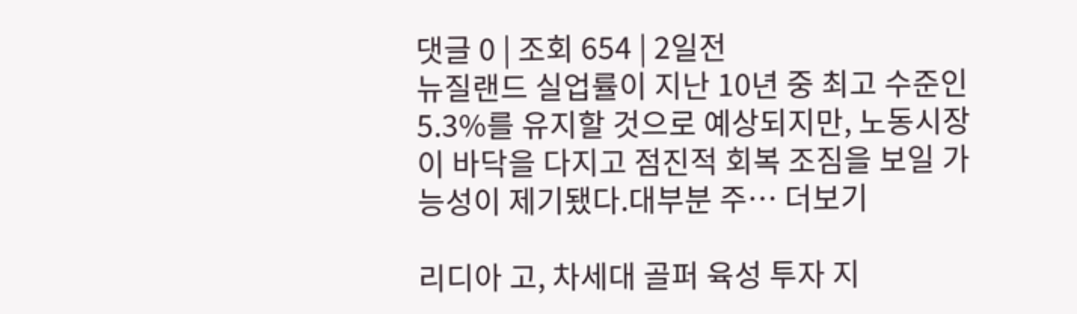댓글 0 | 조회 654 | 2일전
뉴질랜드 실업률이 지난 10년 중 최고 수준인 5.3%를 유지할 것으로 예상되지만, 노동시장이 바닥을 다지고 점진적 회복 조짐을 보일 가능성이 제기됐다.대부분 주… 더보기

리디아 고, 차세대 골퍼 육성 투자 지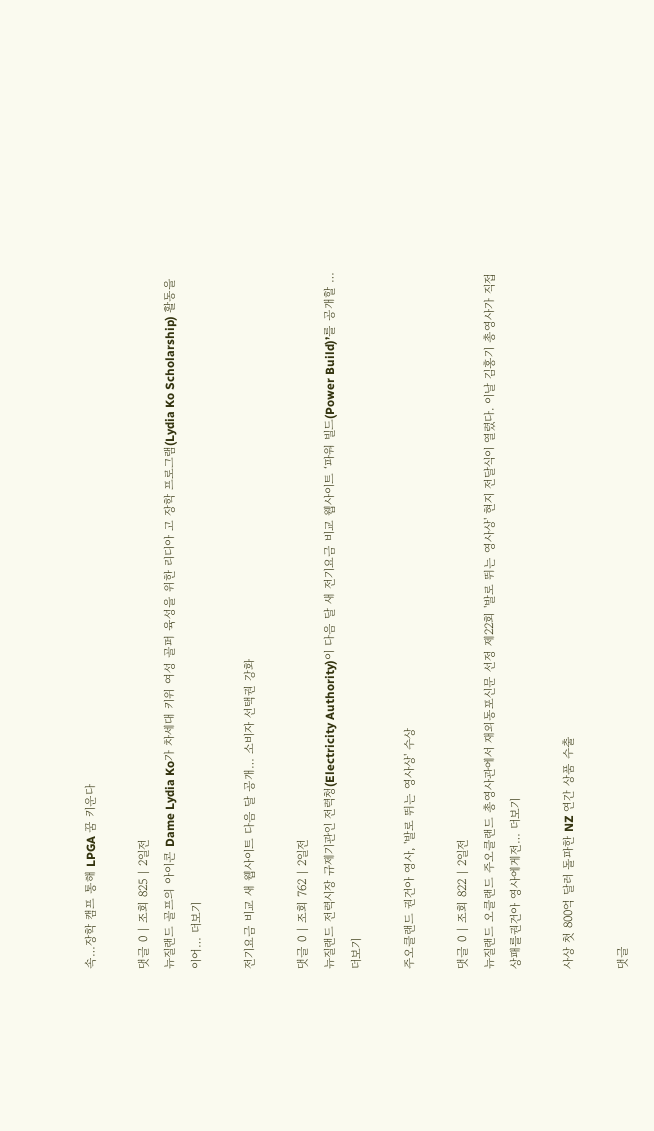속…장학 캠프 통해 LPGA 꿈 키운다

댓글 0 | 조회 825 | 2일전
뉴질랜드 골프의 아이콘 Dame Lydia Ko가 차세대 키위 여성 골퍼 육성을 위한 리디아 고 장학 프로그램(Lydia Ko Scholarship) 활동을 이어… 더보기

전기요금 비교 새 웹사이트 다음 달 공개… 소비자 선택권 강화

댓글 0 | 조회 762 | 2일전
뉴질랜드 전력시장 규제기관인 전력청(Electricity Authority)이 다음 달 새 전기요금 비교 웹사이트 ‘파워 빌드(Power Build)’를 공개할 … 더보기

주오클랜드 권건아 영사, '발로 뛰는 영사상' 수상

댓글 0 | 조회 822 | 2일전
뉴질랜드 오클랜드 주오클랜드 총영사관에서 재외동포신문 선정 제22회 '발로 뛰는 영사상' 현지 전달식이 열렸다. 이날 김홍기 총영사가 직접 상패를권건아 영사에게전… 더보기

사상 첫 800억 달러 돌파한 NZ 연간 상품 수출

댓글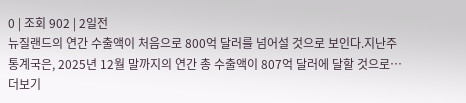0 | 조회 902 | 2일전
뉴질랜드의 연간 수출액이 처음으로 800억 달러를 넘어설 것으로 보인다.지난주 통계국은, 2025년 12월 말까지의 연간 총 수출액이 807억 달러에 달할 것으로… 더보기